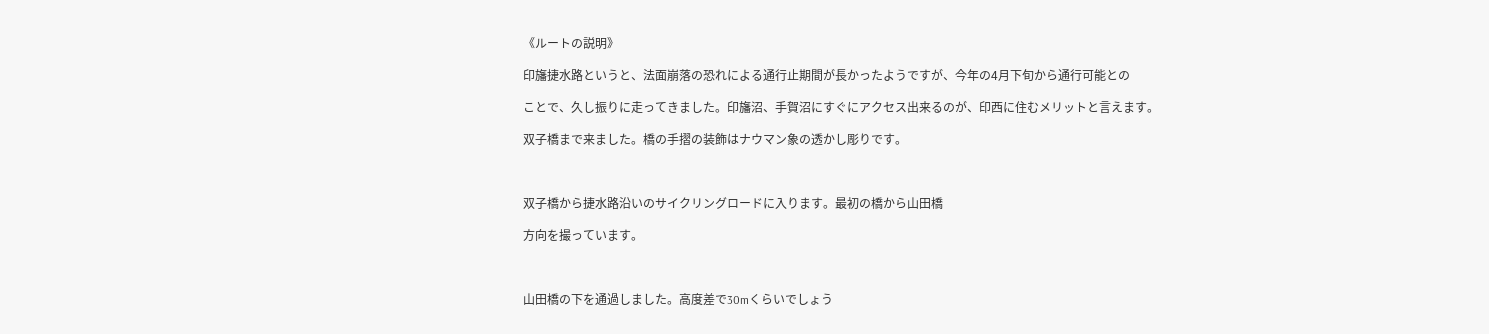《ルートの説明》

印旛捷水路というと、法面崩落の恐れによる通行止期間が長かったようですが、今年の4月下旬から通行可能との

ことで、久し振りに走ってきました。印旛沼、手賀沼にすぐにアクセス出来るのが、印西に住むメリットと言えます。

双子橋まで来ました。橋の手摺の装飾はナウマン象の透かし彫りです。



双子橋から捷水路沿いのサイクリングロードに入ります。最初の橋から山田橋

方向を撮っています。



山田橋の下を通過しました。高度差で30mくらいでしょう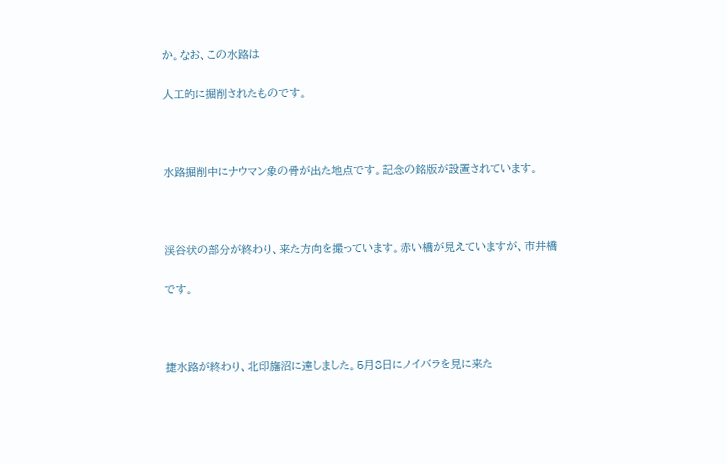か。なお、この水路は

人工的に掘削されたものです。



水路掘削中にナウマン象の骨が出た地点です。記念の銘版が設置されています。



渓谷状の部分が終わり、来た方向を撮っています。赤い橋が見えていますが、市井橋

です。



捷水路が終わり、北印旛沼に達しました。5月8日にノイバラを見に来た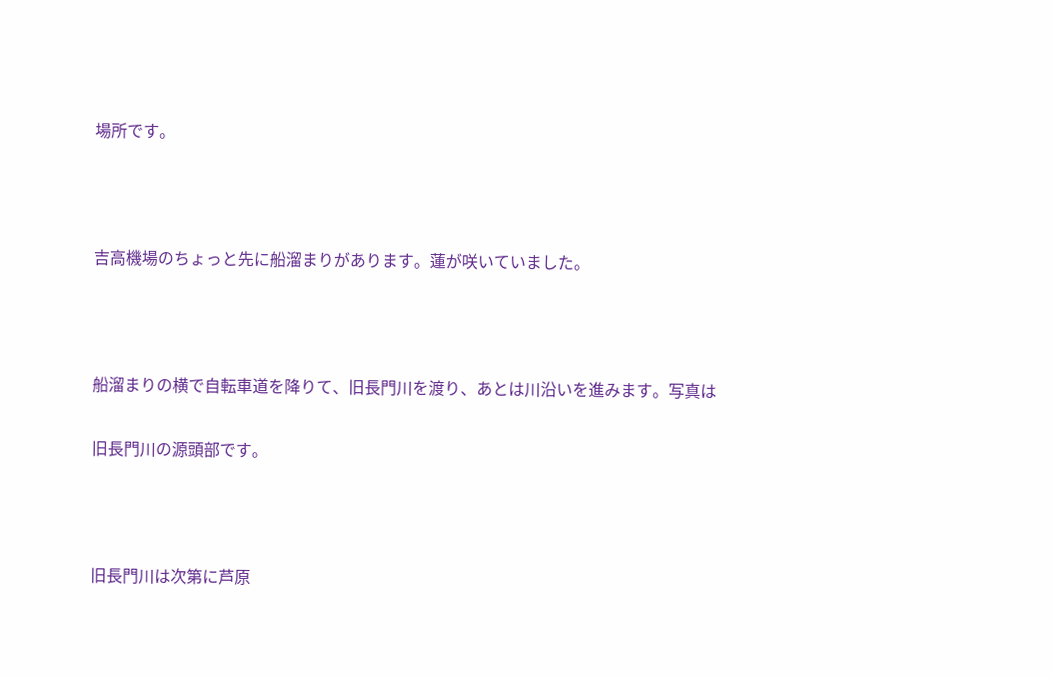場所です。



吉高機場のちょっと先に船溜まりがあります。蓮が咲いていました。



船溜まりの横で自転車道を降りて、旧長門川を渡り、あとは川沿いを進みます。写真は

旧長門川の源頭部です。



旧長門川は次第に芦原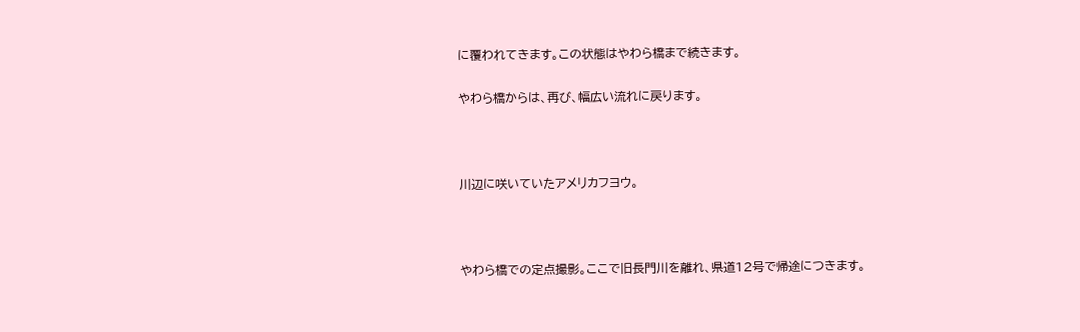に覆われてきます。この状態はやわら橋まで続きます。

やわら橋からは、再び、幅広い流れに戻ります。



川辺に咲いていたアメリカフヨウ。



やわら橋での定点撮影。ここで旧長門川を離れ、県道12号で帰途につきます。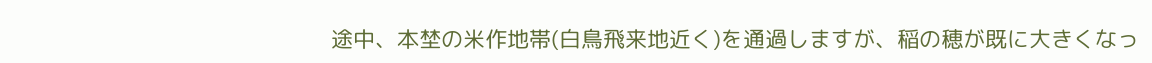途中、本埜の米作地帯(白鳥飛来地近く)を通過しますが、稲の穂が既に大きくなっ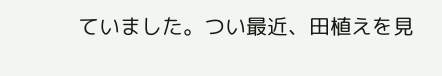ていました。つい最近、田植えを見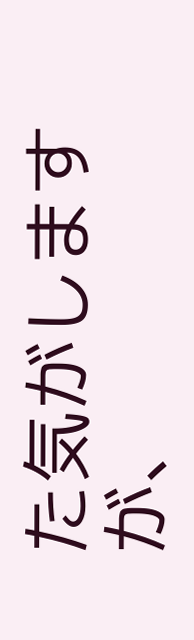た気がしますが、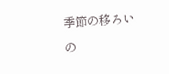季節の移ろいの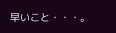早いこと・・・。